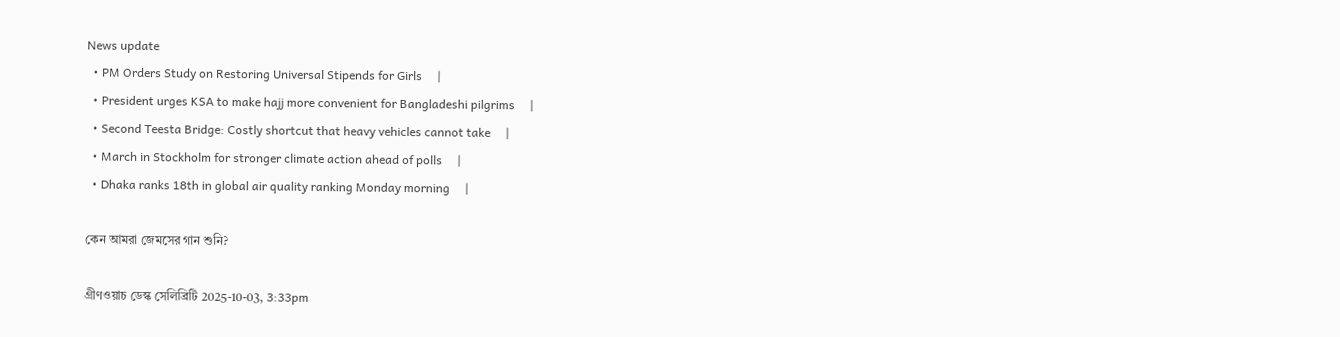News update
  • PM Orders Study on Restoring Universal Stipends for Girls     |
  • President urges KSA to make hajj more convenient for Bangladeshi pilgrims     |
  • Second Teesta Bridge: Costly shortcut that heavy vehicles cannot take     |
  • March in Stockholm for stronger climate action ahead of polls     |
  • Dhaka ranks 18th in global air quality ranking Monday morning     |

কেন আমরা জেমসের গান শুনি?

গ্রীণওয়াচ ডেস্ক সেলিব্রিটি 2025-10-03, 3:33pm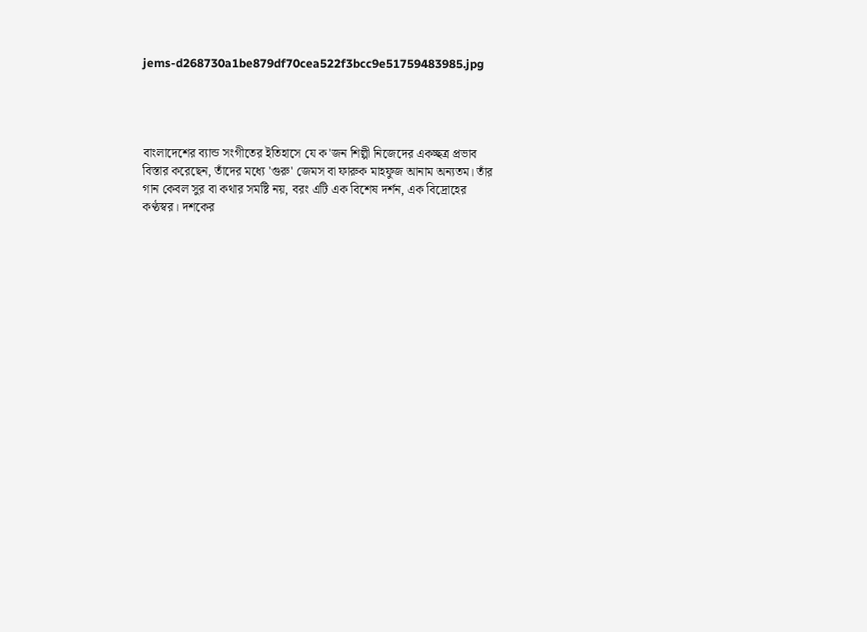jems-d268730a1be879df70cea522f3bcc9e51759483985.jpg




বাংলাদেশের ব্যান্ড সংগীতের ইতিহাসে যে ক'জন শিল্পী নিজেদের একচ্ছত্র প্রভাব বিস্তার করেছেন, তাঁদের মধ্যে 'গুরু' জেমস বা ফারুক মাহফুজ আনাম অন্যতম। তাঁর গান কেবল সুর বা কথার সমষ্টি নয়, বরং এটি এক বিশেষ দর্শন, এক বিদ্রোহের কণ্ঠস্বর। দশকের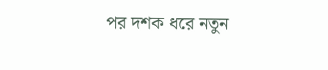পর দশক ধরে নতুন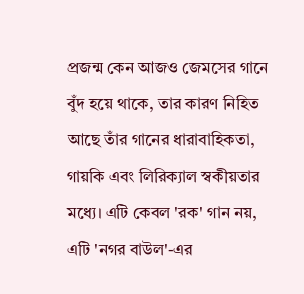প্রজন্ম কেন আজও জেমসের গানে বুঁদ হয়ে থাকে, তার কারণ নিহিত আছে তাঁর গানের ধারাবাহিকতা, গায়কি এবং লিরিক্যাল স্বকীয়তার মধ্যে। এটি কেবল 'রক' গান নয়, এটি 'নগর বাউল'-এর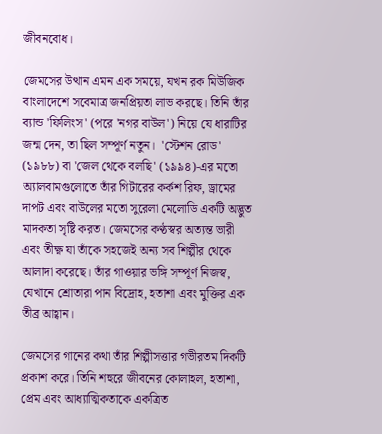জীবনবোধ।

জেমসের উত্থান এমন এক সময়ে, যখন রক মিউজিক বাংলাদেশে সবেমাত্র জনপ্রিয়তা লাভ করছে। তিনি তাঁর ব্যান্ড 'ফিলিংস' (পরে 'নগর বাউল') নিয়ে যে ধারাটির জন্ম দেন, তা ছিল সম্পূর্ণ নতুন।  'স্টেশন রোড' (১৯৮৮) বা 'জেল থেকে বলছি' (১৯৯৪)-এর মতো অ্যালবামগুলোতে তাঁর গিটারের কর্কশ রিফ, ড্রামের দাপট এবং বাউলের মতো সুরেলা মেলোডি একটি অদ্ভুত মাদকতা সৃষ্টি করত। জেমসের কণ্ঠস্বর অত্যন্ত ভারী এবং তীক্ষ্ণ যা তাঁকে সহজেই অন্য সব শিল্পীর থেকে আলাদা করেছে। তাঁর গাওয়ার ভঙ্গি সম্পূর্ণ নিজস্ব, যেখানে শ্রোতারা পান বিদ্রোহ, হতাশা এবং মুক্তির এক তীব্র আহ্বান।

জেমসের গানের কথা তাঁর শিল্পীসত্তার গভীরতম দিকটি প্রকাশ করে। তিনি শহুরে জীবনের কোলাহল, হতাশা, প্রেম এবং আধ্যাত্মিকতাকে একত্রিত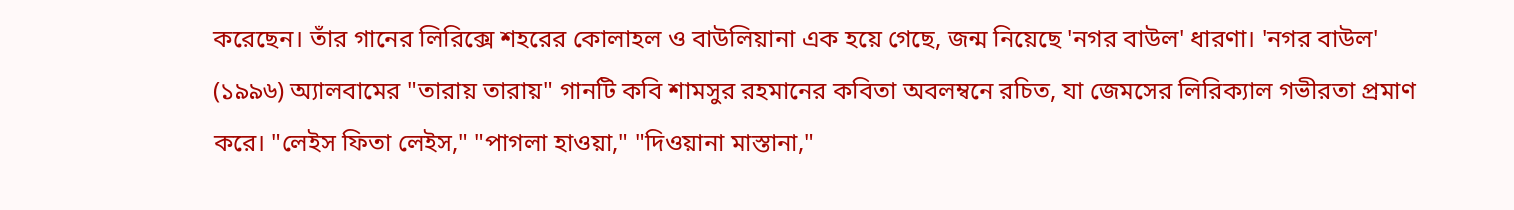করেছেন। তাঁর গানের লিরিক্সে শহরের কোলাহল ও বাউলিয়ানা এক হয়ে গেছে, জন্ম নিয়েছে 'নগর বাউল' ধারণা। 'নগর বাউল' (১৯৯৬) অ্যালবামের "তারায় তারায়" গানটি কবি শামসুর রহমানের কবিতা অবলম্বনে রচিত, যা জেমসের লিরিক্যাল গভীরতা প্রমাণ করে। "লেইস ফিতা লেইস," "পাগলা হাওয়া," "দিওয়ানা মাস্তানা,"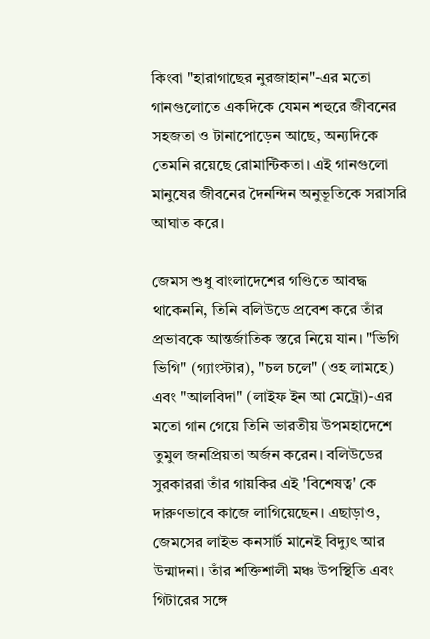কিংবা "হারাগাছের নুরজাহান"-এর মতো গানগুলোতে একদিকে যেমন শহুরে জীবনের সহজতা ও টানাপোড়েন আছে, অন্যদিকে তেমনি রয়েছে রোমান্টিকতা। এই গানগুলো মানুষের জীবনের দৈনন্দিন অনুভূতিকে সরাসরি আঘাত করে।

জেমস শুধু বাংলাদেশের গণ্ডিতে আবদ্ধ থাকেননি, তিনি বলিউডে প্রবেশ করে তাঁর প্রভাবকে আন্তর্জাতিক স্তরে নিয়ে যান। "ভিগি ভিগি" (গ্যাংস্টার), "চল চলে" (ওহ লামহে) এবং "আলবিদা" (লাইফ ইন আ মেট্রো)-এর মতো গান গেয়ে তিনি ভারতীয় উপমহাদেশে তুমুল জনপ্রিয়তা অর্জন করেন। বলিউডের সুরকাররা তাঁর গায়কির এই 'বিশেষত্ব' কে দারুণভাবে কাজে লাগিয়েছেন। এছাড়াও, জেমসের লাইভ কনসার্ট মানেই বিদ্যুৎ আর উন্মাদনা। তাঁর শক্তিশালী মঞ্চ উপস্থিতি এবং গিটারের সঙ্গে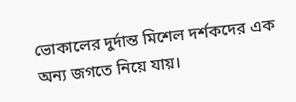ভোকালের দুর্দান্ত মিশেল দর্শকদের এক অন্য জগতে নিয়ে যায়।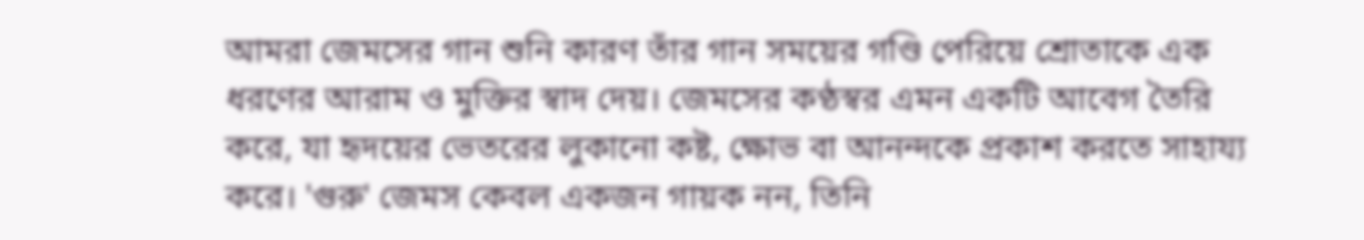আমরা জেমসের গান শুনি কারণ তাঁর গান সময়ের গণ্ডি পেরিয়ে শ্রোতাকে এক ধরণের আরাম ও মুক্তির স্বাদ দেয়। জেমসের কণ্ঠস্বর এমন একটি আবেগ তৈরি করে, যা হৃদয়ের ভেতরের লুকানো কষ্ট, ক্ষোভ বা আনন্দকে প্রকাশ করতে সাহায্য করে। 'গুরু' জেমস কেবল একজন গায়ক নন, তিনি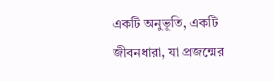একটি অনুভূতি, একটি জীবনধারা, যা প্রজন্মের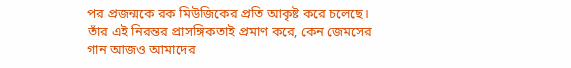পর প্রজন্মকে রক মিউজিকের প্রতি আকৃষ্ট করে চলেছে। তাঁর এই নিরন্তর প্রাসঙ্গিকতাই প্রমাণ করে, কেন জেমসের গান আজও আমাদের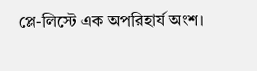প্লে-লিস্টে এক অপরিহার্য অংশ।